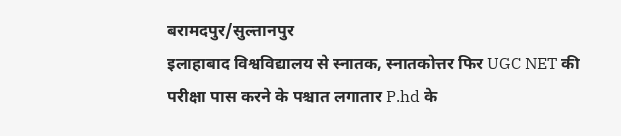बरामदपुर/सुल्तानपुर
इलाहाबाद विश्वविद्यालय से स्नातक, स्नातकोत्तर फिर UGC NET की परीक्षा पास करने के पश्चात लगातार P.hd के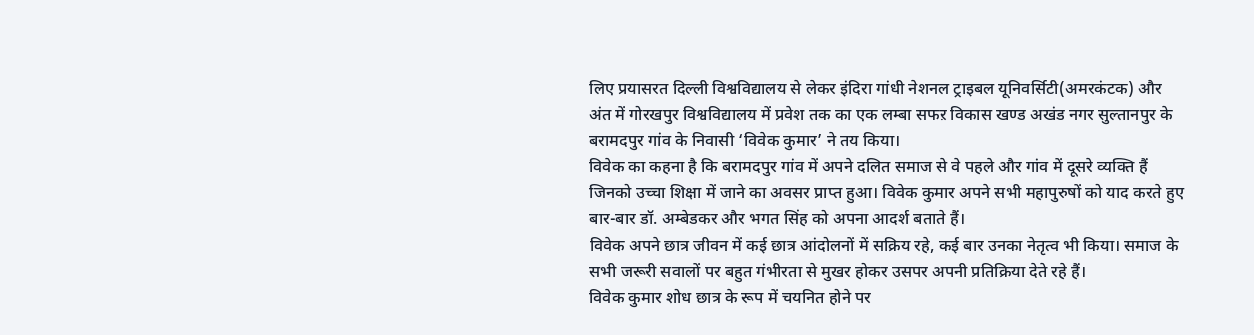लिए प्रयासरत दिल्ली विश्वविद्यालय से लेकर इंदिरा गांधी नेशनल ट्राइबल यूनिवर्सिटी(अमरकंटक) और अंत में गोरखपुर विश्वविद्यालय में प्रवेश तक का एक लम्बा सफऱ विकास खण्ड अखंड नगर सुल्तानपुर के बरामदपुर गांव के निवासी ‘विवेक कुमार’ ने तय किया।
विवेक का कहना है कि बरामदपुर गांव में अपने दलित समाज से वे पहले और गांव में दूसरे व्यक्ति हैं जिनको उच्चा शिक्षा में जाने का अवसर प्राप्त हुआ। विवेक कुमार अपने सभी महापुरुषों को याद करते हुए बार-बार डॉ. अम्बेडकर और भगत सिंह को अपना आदर्श बताते हैं।
विवेक अपने छात्र जीवन में कई छात्र आंदोलनों में सक्रिय रहे, कई बार उनका नेतृत्व भी किया। समाज के सभी जरूरी सवालों पर बहुत गंभीरता से मुखर होकर उसपर अपनी प्रतिक्रिया देते रहे हैं।
विवेक कुमार शोध छात्र के रूप में चयनित होने पर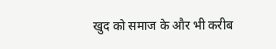खुद को समाज के और भी करीब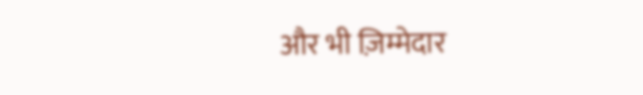और भी ज़िम्मेदार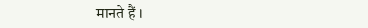मानते हैं ।